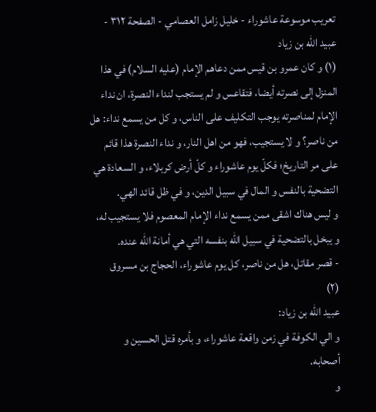تعريب موسوعة عاشوراء - خليل زامل العصامي - الصفحة ٣١٢ - عبيد اللّه بن زياد
(١) و كان عمرو بن قيس ممن دعاهم الإمام (عليه السلام) في هذا المنزل إلى نصرته أيضا، فتقاعس و لم يستجب لنداء النصرة، ان نداء الإمام لمناصرته يوجب التكليف على الناس، و كل من يسمع نداء: هل من ناصر؟ و لا يستجيب، فهو من اهل النار، و نداء النصرة هذا قائم على مر التاريخ؛ فكلّ يوم عاشوراء و كلّ أرض كربلاء، و السعادة هي التضحية بالنفس و المال في سبيل الدين، و في ظل قائد الهي.
و ليس هناك اشقى ممن يسمع نداء الإمام المعصوم فلا يستجيب له، و يبخل بالتضحية في سبيل اللّه بنفسه التي هي أمانة اللّه عنده.
- قصر مقاتل، هل من ناصر، كل يوم عاشوراء، الحجاج بن مسروق
(٢)
عبيد اللّه بن زياد:
و الي الكوفة في زمن واقعة عاشوراء، و بأمره قتل الحسين و أصحابه.
و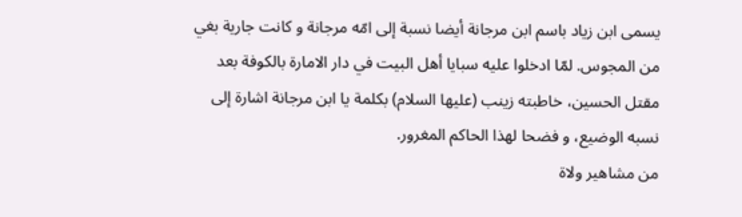يسمى ابن زياد باسم ابن مرجانة أيضا نسبة إلى امّه مرجانة و كانت جارية بغي من المجوس. لمّا ادخلوا عليه سبايا أهل البيت في دار الامارة بالكوفة بعد مقتل الحسين، خاطبته زينب (عليها السلام) بكلمة يا ابن مرجانة اشارة إلى نسبه الوضيع، و فضحا لهذا الحاكم المغرور.
من مشاهير ولاة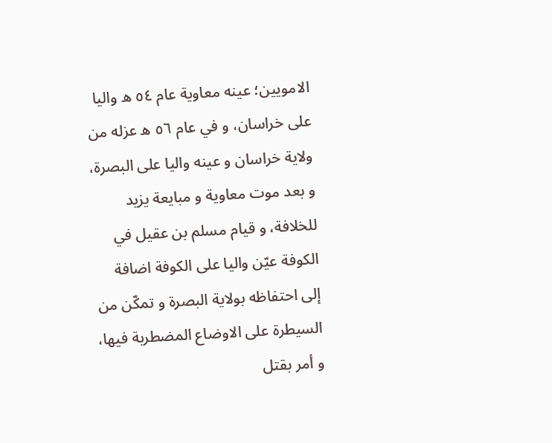الامويين؛ عينه معاوية عام ٥٤ ه واليا على خراسان، و في عام ٥٦ ه عزله من ولاية خراسان و عينه واليا على البصرة، و بعد موت معاوية و مبايعة يزيد للخلافة، و قيام مسلم بن عقيل في الكوفة عيّن واليا على الكوفة اضافة إلى احتفاظه بولاية البصرة و تمكّن من السيطرة على الاوضاع المضطربة فيها، و أمر بقتل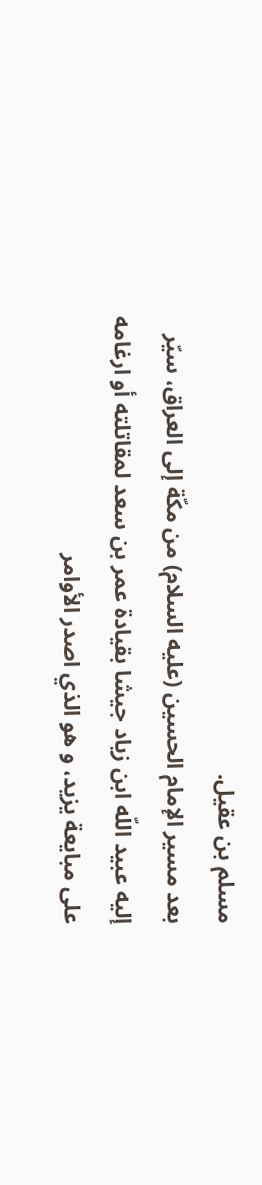مسلم بن عقيل.
بعد مسير الإمام الحسين (عليه السلام) من مكّة إلى العراق، سيّر إليه عبيد اللّه ابن زياد جيشا بقيادة عمر بن سعد لمقاتلته أو ارغامه على مبايعة يزيد، و هو الذي اصدر الأوامر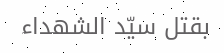بقتل سيّد الشهداء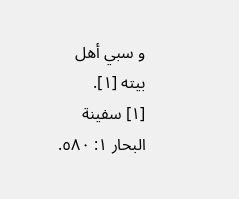و سبي أهل بيته [١].
[١] سفينة البحار ١: ٥٨٠.